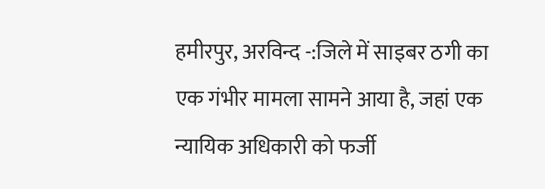हमीरपुर, अरविन्द -:जिले में साइबर ठगी का एक गंभीर मामला सामने आया है, जहां एक न्यायिक अधिकारी को फर्जी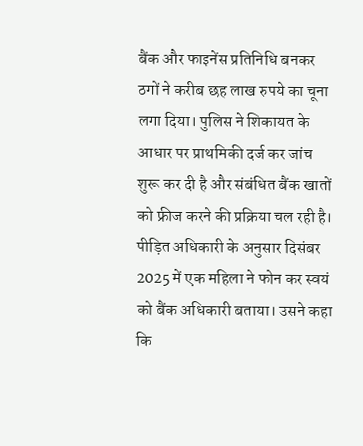बैंक और फाइनेंस प्रतिनिधि बनकर ठगों ने करीब छह लाख रुपये का चूना लगा दिया। पुलिस ने शिकायत के आधार पर प्राथमिकी दर्ज कर जांच शुरू कर दी है और संबंधित बैंक खातों को फ्रीज करने की प्रक्रिया चल रही है।
पीड़ित अधिकारी के अनुसार दिसंबर 2025 में एक महिला ने फोन कर स्वयं को बैंक अधिकारी बताया। उसने कहा कि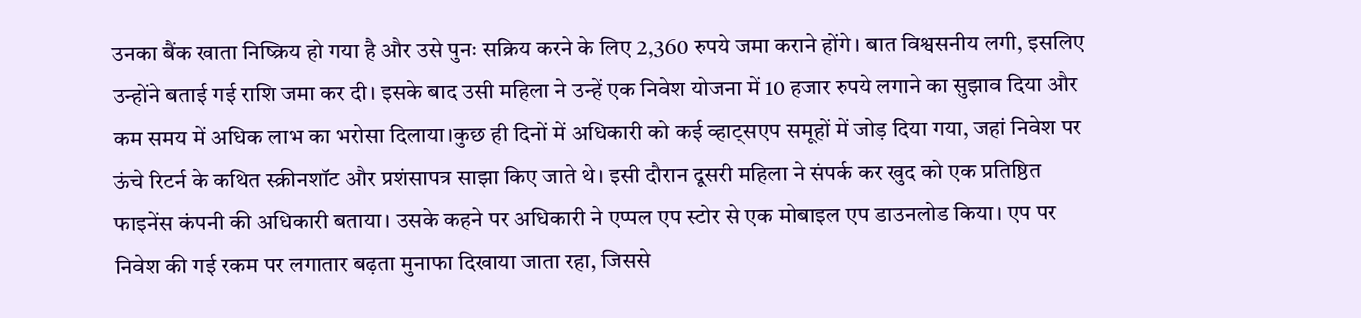उनका बैंक खाता निष्क्रिय हो गया है और उसे पुनः सक्रिय करने के लिए 2,360 रुपये जमा कराने होंगे। बात विश्वसनीय लगी, इसलिए उन्होंने बताई गई राशि जमा कर दी। इसके बाद उसी महिला ने उन्हें एक निवेश योजना में 10 हजार रुपये लगाने का सुझाव दिया और कम समय में अधिक लाभ का भरोसा दिलाया।कुछ ही दिनों में अधिकारी को कई व्हाट्सएप समूहों में जोड़ दिया गया, जहां निवेश पर ऊंचे रिटर्न के कथित स्क्रीनशॉट और प्रशंसापत्र साझा किए जाते थे। इसी दौरान दूसरी महिला ने संपर्क कर खुद को एक प्रतिष्ठित फाइनेंस कंपनी की अधिकारी बताया। उसके कहने पर अधिकारी ने एप्पल एप स्टोर से एक मोबाइल एप डाउनलोड किया। एप पर निवेश की गई रकम पर लगातार बढ़ता मुनाफा दिखाया जाता रहा, जिससे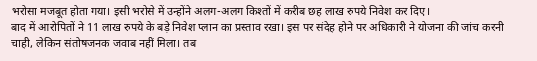भरोसा मजबूत होता गया। इसी भरोसे में उन्होंने अलग-अलग किश्तों में करीब छह लाख रुपये निवेश कर दिए।
बाद में आरोपितों ने 11 लाख रुपये के बड़े निवेश प्लान का प्रस्ताव रखा। इस पर संदेह होने पर अधिकारी ने योजना की जांच करनी चाही, लेकिन संतोषजनक जवाब नहीं मिला। तब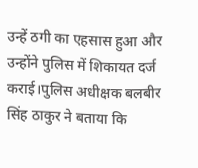उन्हें ठगी का एहसास हुआ और उन्होंने पुलिस में शिकायत दर्ज कराई।पुलिस अधीक्षक बलबीर सिंह ठाकुर ने बताया कि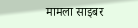मामला साइबर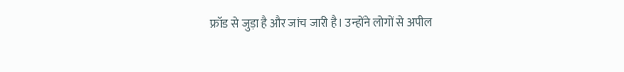फ्रॉड से जुड़ा है और जांच जारी है। उन्होंने लोगों से अपील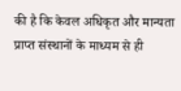की है कि केवल अधिकृत और मान्यता प्राप्त संस्थानों के माध्यम से ही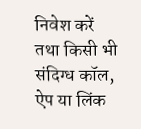निवेश करें तथा किसी भी संदिग्ध कॉल, ऐप या लिंक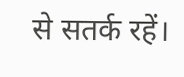से सतर्क रहें।